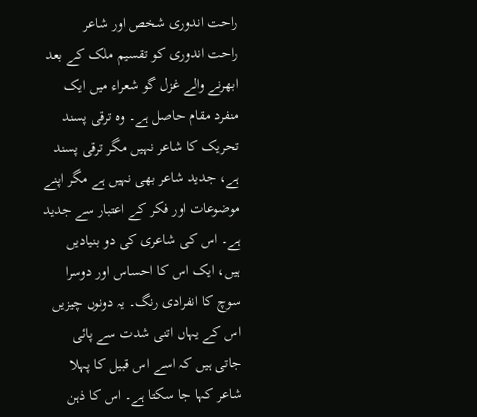راحت اندوری شخص اور شاعر
راحت اندوری کو تقسیم ملک کے بعد ابھرنے والے غزل گو شعراء میں ایک منفرد مقام حاصل ہے۔ وہ ترقی پسند تحریک کا شاعر نہیں مگر ترقی پسند ہے، جدید شاعر بھی نہیں ہے مگر اپنے موضوعات اور فکر کے اعتبار سے جدید ہے۔ اس کی شاعری کی دو بنیادیں ہیں، ایک اس کا احساس اور دوسرا سوچ کا انفرادی رنگ۔ یہ دونوں چیزیں اس کے یہاں اتنی شدت سے پائی جاتی ہیں کہ اسے اس قبیل کا پہلا شاعر کہا جا سکتا ہے۔ اس کا ذہن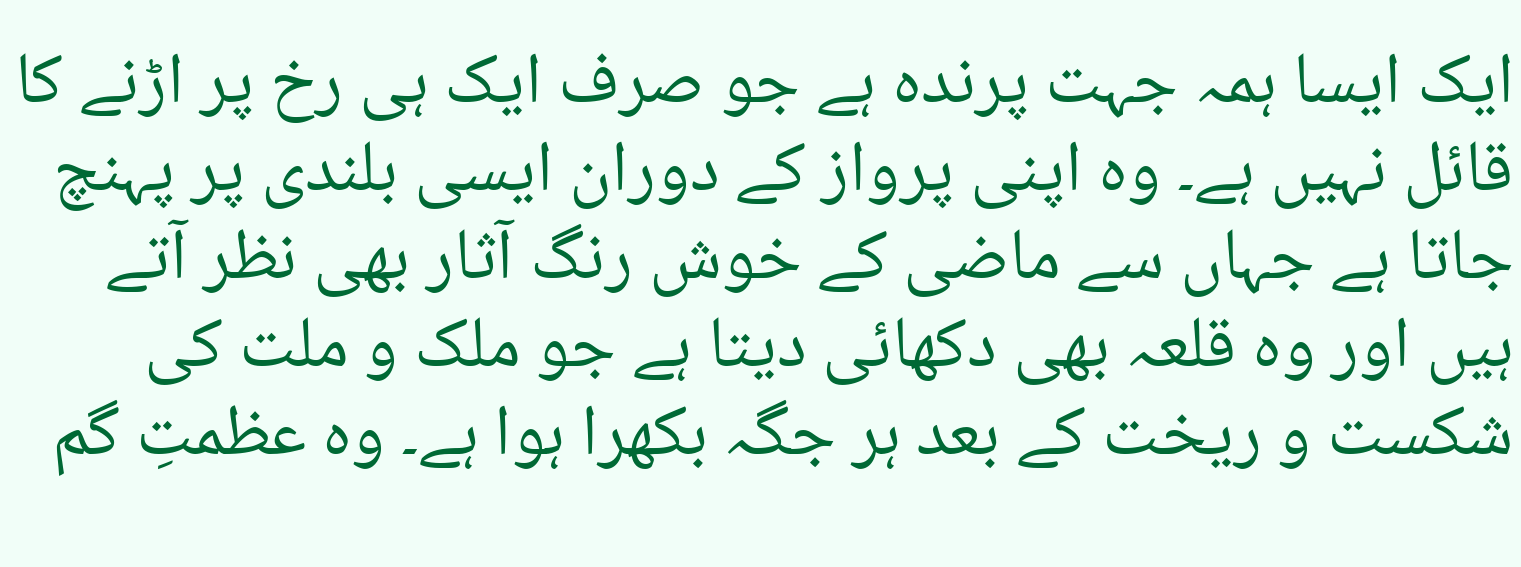ایک ایسا ہمہ جہت پرندہ ہے جو صرف ایک ہی رخ پر اڑنے کا قائل نہیں ہے۔ وہ اپنی پرواز کے دوران ایسی بلندی پر پہنچ جاتا ہے جہاں سے ماضی کے خوش رنگ آثار بھی نظر آتے ہیں اور وہ قلعہ بھی دکھائی دیتا ہے جو ملک و ملت کی شکست و ریخت کے بعد ہر جگہ بکھرا ہوا ہے۔ وہ عظمتِ گم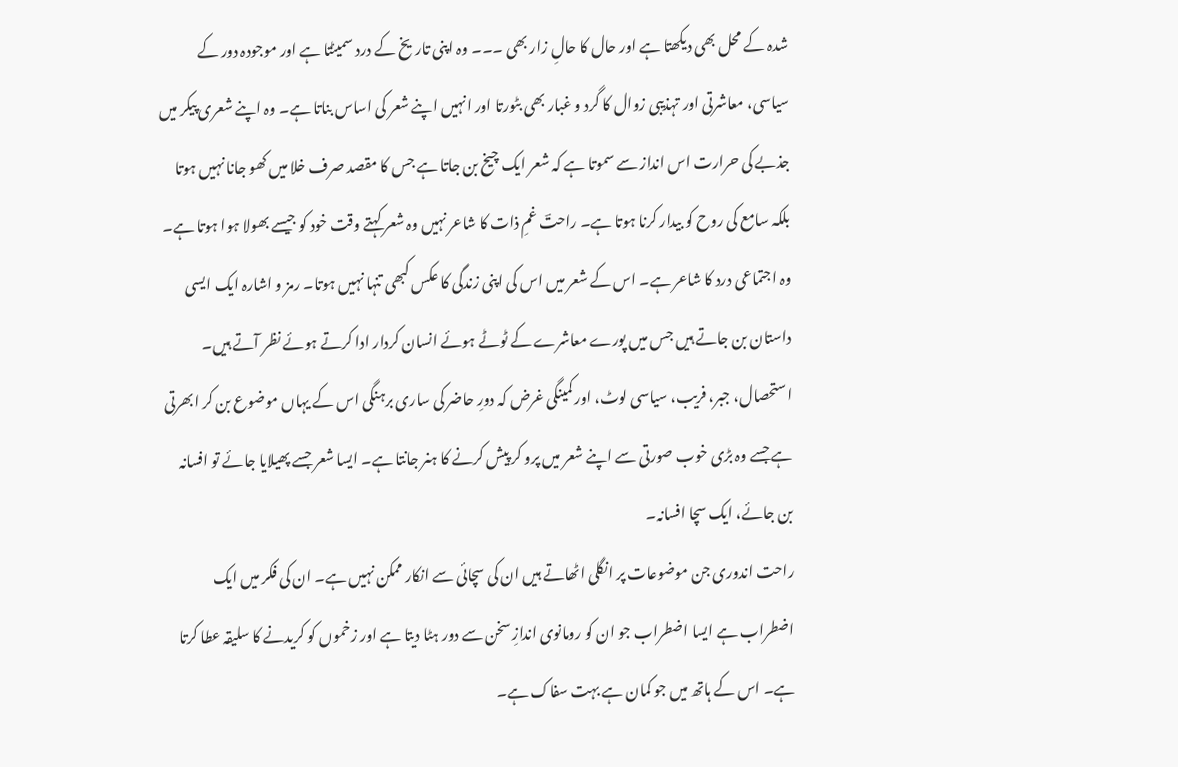شدہ کے محل بھی دیکھتا ہے اور حال کا حالِ زار بھی ۔۔۔ وہ اپنی تاریخ کے درد سمیٹتا ہے اور موجودہ دور کے سیاسی، معاشرتی اور تہذیبی زوال کا گرد و غبار بھی بٹورتا اور انہیں اپنے شعر کی اساس بناتا ہے۔ وہ اپنے شعری پیکر میں جذبے کی حرارت اس انداز سے سموتا ہے کہ شعر ایک چیخ بن جاتا ہے جس کا مقصد صرف خلا میں کھو جانا نہیں ہوتا بلکہ سامع کی روح کو بیدار کرنا ہوتا ہے۔ راحتؔ غمِ ذات کا شاعر نہیں وہ شعر کہتے وقت خود کو جیسے بھولا ہوا ہوتا ہے۔ وہ اجتماعی درد کا شاعر ہے۔ اس کے شعر میں اس کی اپنی زندگی کا عکس کبھی تنہا نہیں ہوتا۔ رمز و اشارہ ایک ایسی داستان بن جاتے ہیں جس میں پورے معاشرے کے ٹوٹے ہوئے انسان کردار ادا کرتے ہوئے نظر آتے ہیں۔ استحصال، جبر، فریب، سیاسی لوٹ، اور کمینگی غرض کہ دورِ حاضر کی ساری برہنگی اس کے یہاں موضوع بن کر ابھرتی ہے جسے وہ بڑی خوب صورتی سے اپنے شعر میں پرو کر پیش کرنے کا ہنر جانتا ہے۔ ایسا شعر جسے پھیلایا جائے تو افسانہ بن جائے، ایک سچا افسانہ۔
راحت اندوری جن موضوعات پر انگلی اٹھاتے ہیں ان کی سچائی سے انکار ممکن نہیں ہے۔ ان کی فکر میں ایک اضطراب ہے ایسا اضطراب جو ان کو رومانوی اندازِ سخن سے دور ہٹا دیتا ہے اور زخموں کو کریدنے کا سلیقہ عطا کرتا ہے۔ اس کے ہاتھ میں جو کمان ہے بہت سفاک ہے۔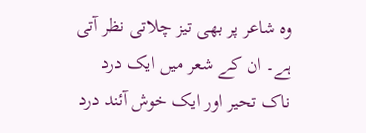وہ شاعر پر بھی تیز چلاتی نظر آتی ہے۔ ان کے شعر میں ایک درد ناک تحیر اور ایک خوش آئند درد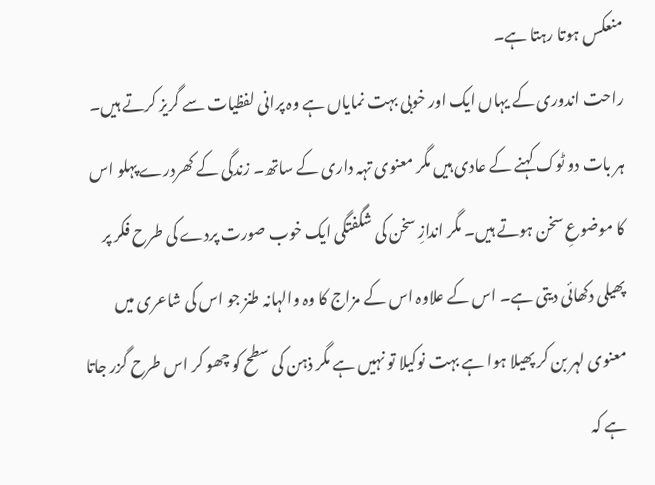منعکس ہوتا رہتا ہے۔
راحت اندوری کے یہاں ایک اور خوبی بہت نمایاں ہے وہ پرانی لفظیات سے گریز کرتے ہیں۔ ہر بات دو ٹوک کہنے کے عادی ہیں مگر معنوی تہہ داری کے ساتھ۔ زندگی کے کھردرے پہلو اس کا موضوعِ سخن ہوتے ہیں۔ مگر اندازِ سخن کی شگفتگی ایک خوب صورت پردے کی طرح فکر پر پھیلی دکھائی دیتی ہے۔ اس کے علاوہ اس کے مزاج کا وہ والہانہ طنز جو اس کی شاعری میں معنوی لہر بن کر پھیلا ہوا ہے بہت نوکیلا تو نہیں ہے مگر ذہن کی سطح کو چھو کر اس طرح گزر جاتا ہے کہ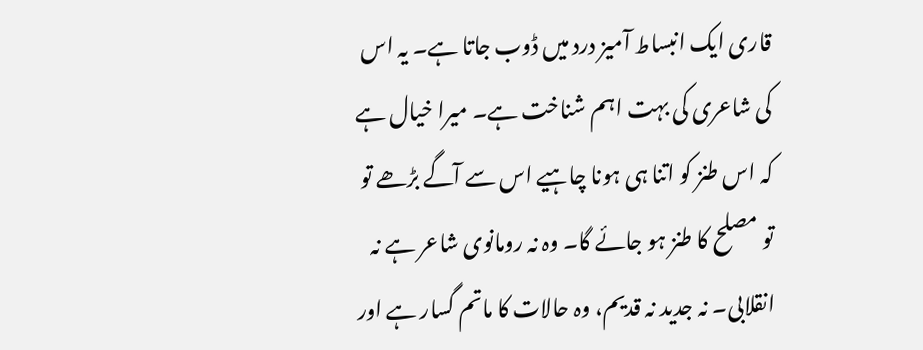قاری ایک انبساط آمیز درد میں ڈوب جاتا ہے۔ یہ اس کی شاعری کی بہت اہم شناخت ہے۔ میرا خیال ہے کہ اس طنز کو اتنا ہی ہونا چاہیے اس سے آگے بڑھے تو تو مصلح کا طنز ہو جائے گا۔ وہ نہ رومانوی شاعر ہے نہ انقلابی۔ نہ جدید نہ قدیم، وہ حالات کا ماتم گسار ہے اور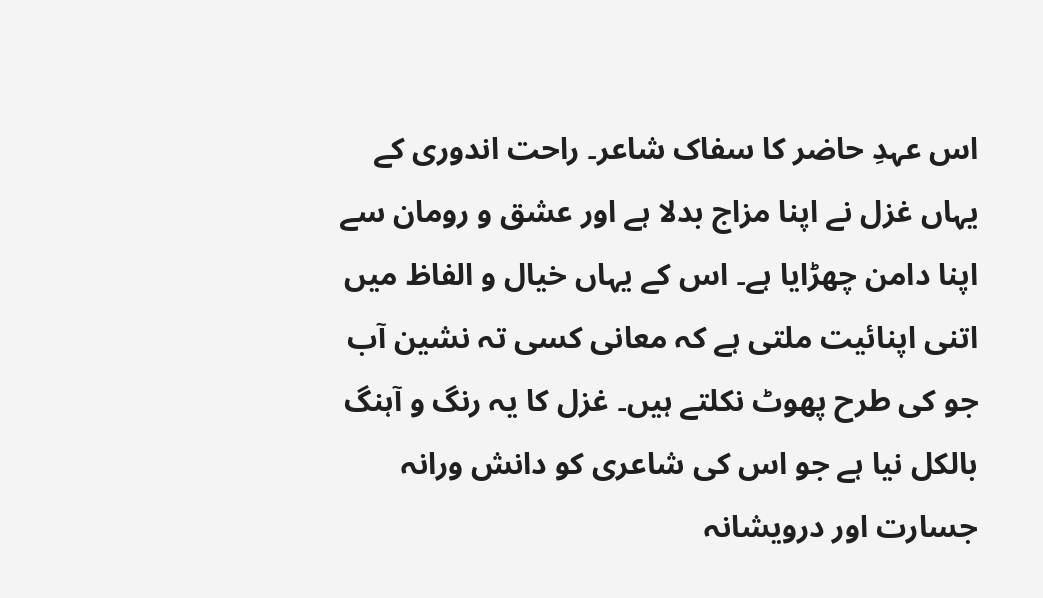اس عہدِ حاضر کا سفاک شاعر۔ راحت اندوری کے یہاں غزل نے اپنا مزاج بدلا ہے اور عشق و رومان سے اپنا دامن چھڑایا ہے۔ اس کے یہاں خیال و الفاظ میں اتنی اپنائیت ملتی ہے کہ معانی کسی تہ نشین آب جو کی طرح پھوٹ نکلتے ہیں۔ غزل کا یہ رنگ و آہنگ بالکل نیا ہے جو اس کی شاعری کو دانش ورانہ جسارت اور درویشانہ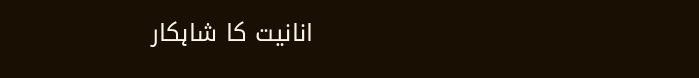انانیت کا شاہکار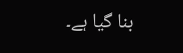بنا گیا ہے۔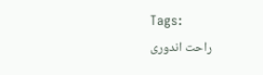Tags:
راحت اندوری